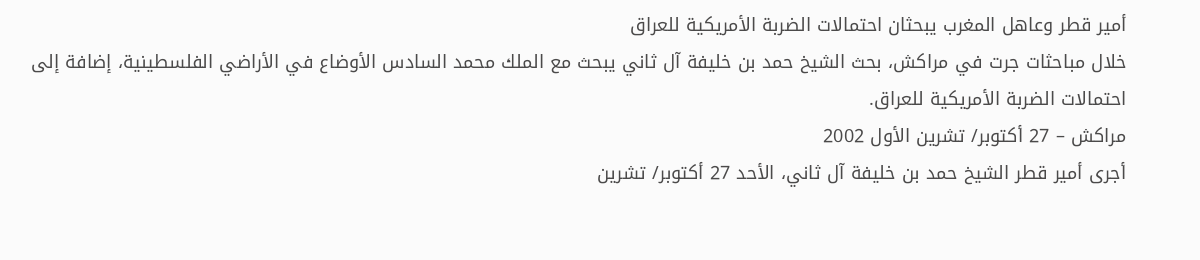أمير قطر وعاهل المغرب يبحثان احتمالات الضربة الأمريكية للعراق
خلال مباحثات جرت في مراكش، بحث الشيخ حمد بن خليفة آل ثاني يبحث مع الملك محمد السادس الأوضاع في الأراضي الفلسطينية، إضافة إلى احتمالات الضربة الأمريكية للعراق.
مراكش – 27 أكتوبر/ تشرين الأول 2002
أجرى أمير قطر الشيخ حمد بن خليفة آل ثاني، الأحد 27 أكتوبر/ تشرين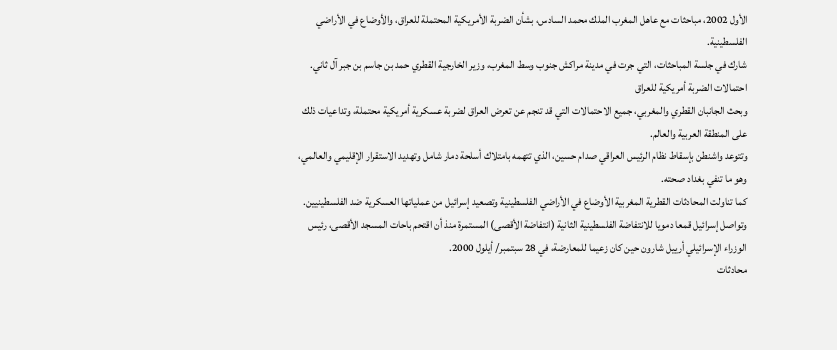الأول 2002، مباحثات مع عاهل المغرب الملك محمد السادس، بشأن الضربة الأمريكية المحتملة للعراق، والأوضاع في الأراضي الفلسطينية.
شارك في جلسة المباحثات، التي جرت في مدينة مراكش جنوب وسط المغرب، وزير الخارجية القطري حمد بن جاسم بن جبر آل ثاني.
احتمالات الضربة أمريكية للعراق
وبحث الجانبان القطري والمغربي، جميع الاحتمالات التي قد تنجم عن تعرض العراق لضربة عسكرية أمريكية محتملة، وتداعيات ذلك على المنطقة العربية والعالم.
وتتوعد واشنطن بإسقاط نظام الرئيس العراقي صدام حسين، الذي تتهمه بامتلاك أسلحة دمار شامل وتهديد الاستقرار الإقليمي والعالمي، وهو ما تنفي بغداد صحته.
كما تناولت المحادثات القطرية المغربية الأوضاع في الأراضي الفلسطينية وتصعيد إسرائيل من عملياتها العسكرية ضد الفلسطينيين.
وتواصل إسرائيل قمعا دمويا للانتفاضة الفلسطينية الثانية (انتفاضة الأقصى) المستمرة منذ أن اقتحم باحات المسجد الأقصى، رئيس الوزراء الإسرائيلي أرييل شارون حين كان زعيما للمعارضة، في 28 سبتمبر/ أيلول 2000.
محادثات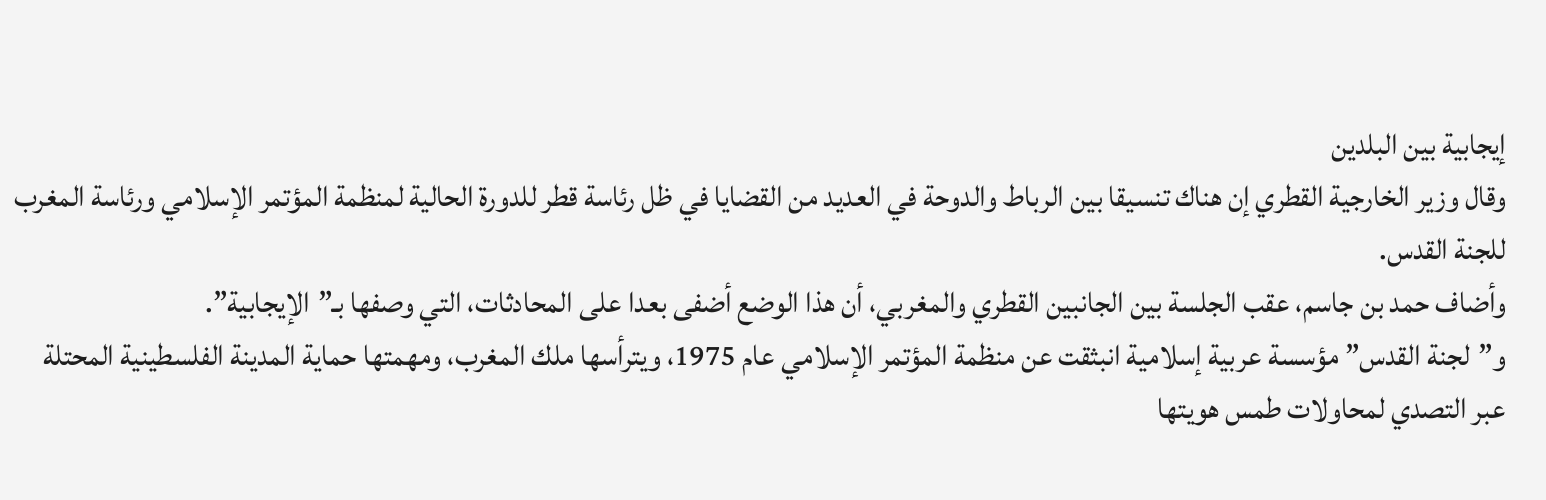إيجابية بين البلدين
وقال وزير الخارجية القطري إن هناك تنسيقا بين الرباط والدوحة في العديد من القضايا في ظل رئاسة قطر للدورة الحالية لمنظمة المؤتمر الإسلامي ورئاسة المغرب للجنة القدس.
وأضاف حمد بن جاسم، عقب الجلسة بين الجانبين القطري والمغربي، أن هذا الوضع أضفى بعدا على المحادثات، التي وصفها بـ”الإيجابية”.
و”لجنة القدس” مؤسسة عربية إسلامية انبثقت عن منظمة المؤتمر الإسلامي عام 1975، ويترأسها ملك المغرب، ومهمتها حماية المدينة الفلسطينية المحتلة عبر التصدي لمحاولات طمس هويتها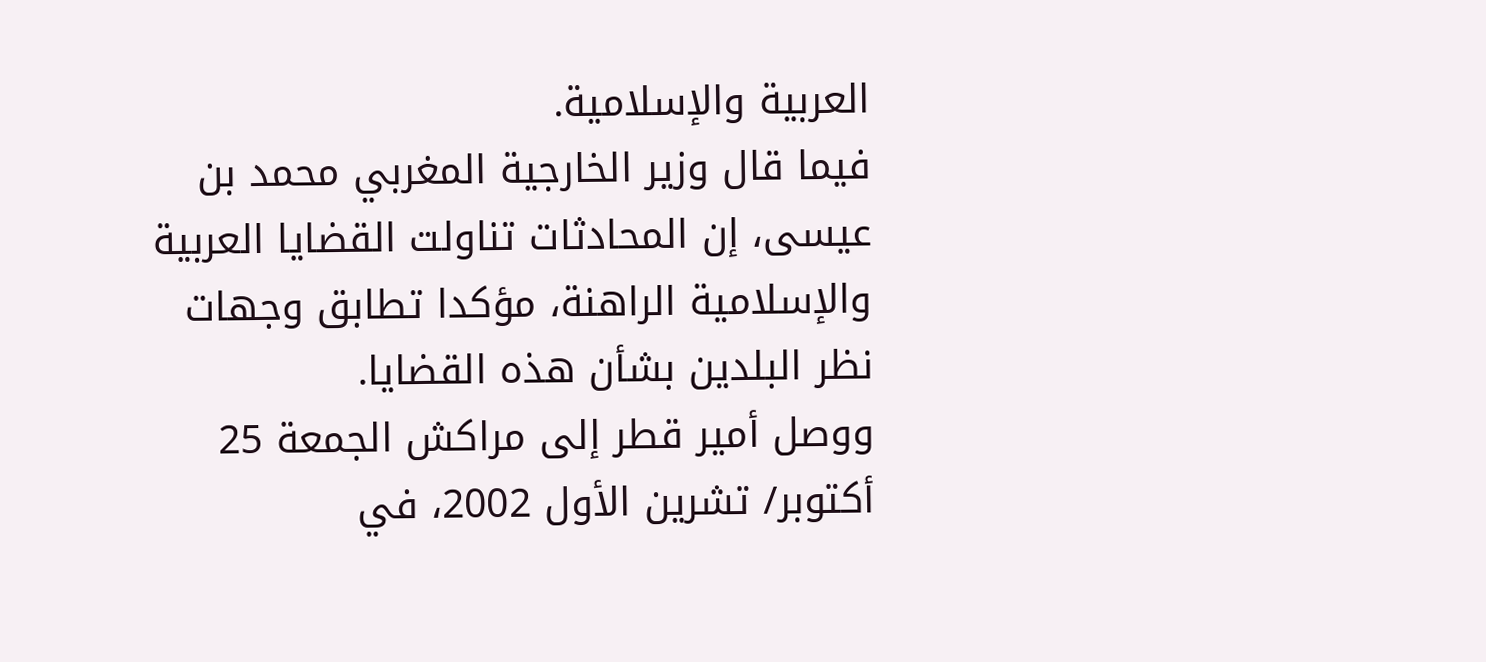العربية والإسلامية.
فيما قال وزير الخارجية المغربي محمد بن عيسى، إن المحادثات تناولت القضايا العربية والإسلامية الراهنة، مؤكدا تطابق وجهات نظر البلدين بشأن هذه القضايا.
ووصل أمير قطر إلى مراكش الجمعة 25 أكتوبر/ تشرين الأول 2002، في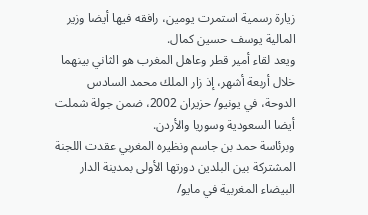زيارة رسمية استمرت يومين، رافقه فيها أيضا وزير المالية يوسف حسين كمال.
ويعد لقاء أمير قطر وعاهل المغرب هو الثاني بينهما خلال أربعة أشهر، إذ زار الملك محمد السادس الدوحة، في يونيو/ حزيران 2002، ضمن جولة شملت أيضا السعودية وسوريا والأردن.
وبرئاسة حمد بن جاسم ونظيره المغربي عقدت اللجنة المشتركة بين البلدين دورتها الأولى بمدينة الدار البيضاء المغربية في مايو/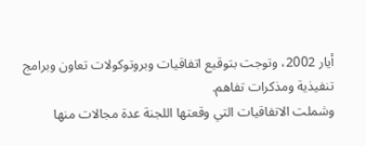أيار 2002، وتوجت بتوقيع اتفاقيات وبروتوكولات تعاون وبرامج تنفيذية ومذكرات تفاهم.
وشملت الاتفاقيات التي وقعتها اللجنة عدة مجالات منها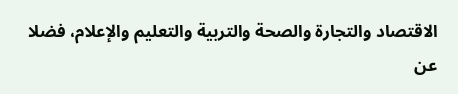الاقتصاد والتجارة والصحة والتربية والتعليم والإعلام، فضلا عن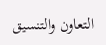التعاون والتنسيق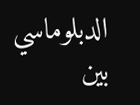الدبلوماسي بين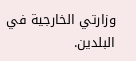وزارتي الخارجية في البلدين.